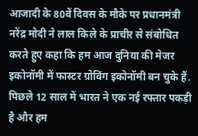आजादी के 80वें दिवस के मौके पर प्रधानमंत्री नरेंद्र मोदी ने लाल किले के प्राचीर से संबोधित करते हुए कहा कि हम आज दुनिया की मेजर इकोनॉमी में फास्टर ग्रोविंग इकोनॉमी बन चुके हैं.
पिछले 12 साल में भारत ने एक नई रफ्तार पकड़ी है और हम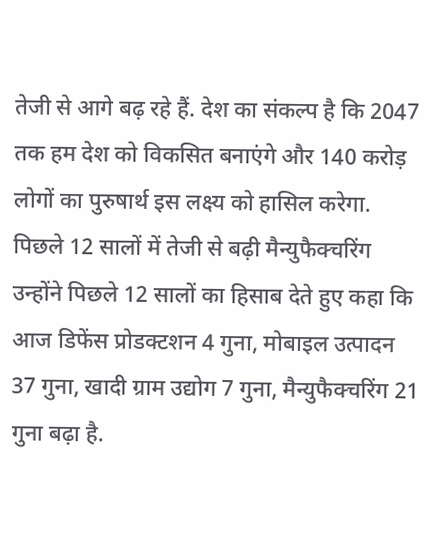तेजी से आगे बढ़ रहे हैं. देश का संकल्प है कि 2047 तक हम देश को विकसित बनाएंगे और 140 करोड़ लोगों का पुरुषार्थ इस लक्ष्य को हासिल करेगा.
पिछले 12 सालों में तेजी से बढ़ी मैन्युफैक्चरिंग
उन्होंने पिछले 12 सालों का हिसाब देते हुए कहा कि आज डिफेंस प्रोडक्टशन 4 गुना, मोबाइल उत्पादन 37 गुना, खादी ग्राम उद्योग 7 गुना, मैन्युफैक्चरिंग 21 गुना बढ़ा है.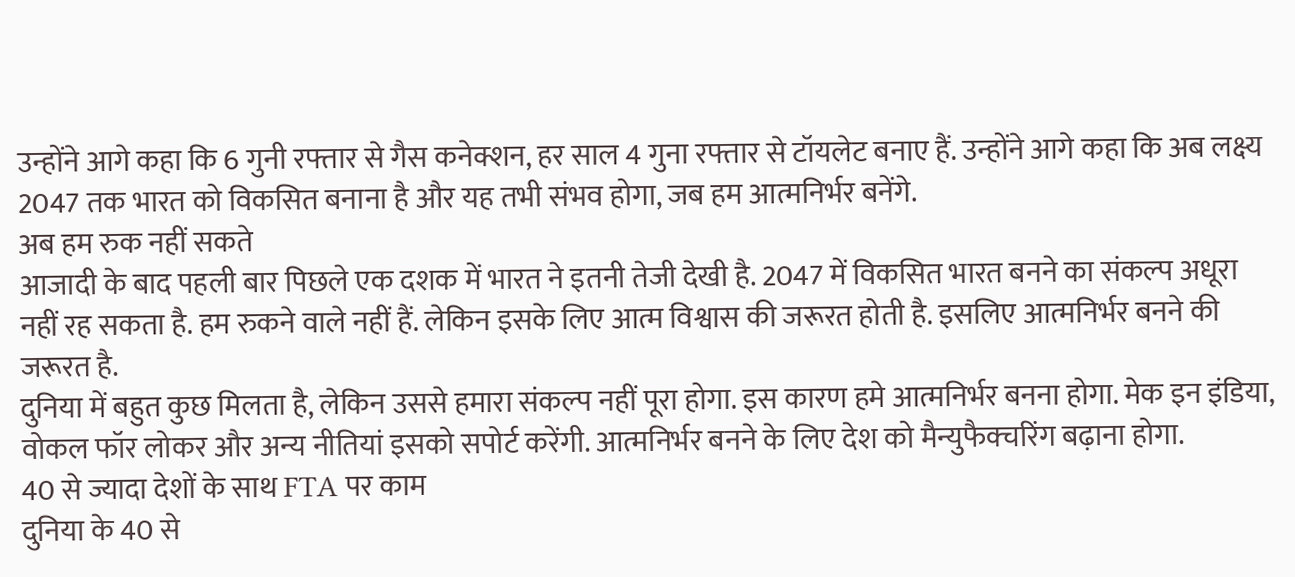उन्होंने आगे कहा कि 6 गुनी रफ्तार से गैस कनेक्शन, हर साल 4 गुना रफ्तार से टॉयलेट बनाए हैं. उन्होंने आगे कहा कि अब लक्ष्य 2047 तक भारत को विकसित बनाना है और यह तभी संभव होगा, जब हम आत्मनिर्भर बनेंगे.
अब हम रुक नहीं सकते
आजादी के बाद पहली बार पिछले एक दशक में भारत ने इतनी तेजी देखी है. 2047 में विकसित भारत बनने का संकल्प अधूरा नहीं रह सकता है. हम रुकने वाले नहीं हैं. लेकिन इसके लिए आत्म विश्वास की जरूरत होती है. इसलिए आत्मनिर्भर बनने की जरूरत है.
दुनिया में बहुत कुछ मिलता है, लेकिन उससे हमारा संकल्प नहीं पूरा होगा. इस कारण हमे आत्मनिर्भर बनना होगा. मेक इन इंडिया, वोकल फॉर लोकर और अन्य नीतियां इसको सपोर्ट करेंगी. आत्मनिर्भर बनने के लिए देश को मैन्युफैक्चरिंग बढ़ाना होगा.
40 से ज्यादा देशों के साथ FTA पर काम
दुनिया के 40 से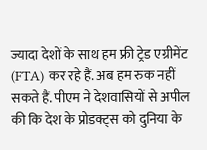ज्यादा देशों के साथ हम फ्री ट्रेड एग्रीमेंट (FTA) कर रहे हैं. अब हम रुक नहीं सकते हैं. पीएम ने देशवासियों से अपील की कि देश के प्रोडक्ट्स को दुनिया के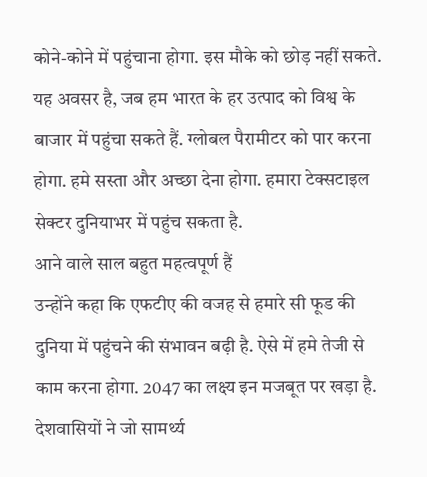कोने-कोने में पहुंचाना होगा. इस मौके को छोड़ नहीं सकते. यह अवसर है, जब हम भारत के हर उत्पाद को विश्व के बाजार में पहुंचा सकते हैं. ग्लोबल पैरामीटर को पार करना होगा. हमे सस्ता और अच्छा देना होगा. हमारा टेक्सटाइल सेक्टर दुनियाभर में पहुंच सकता है.
आने वाले साल बहुत महत्वपूर्ण हैं
उन्होंने कहा कि एफटीए की वजह से हमारे सी फूड की दुनिया में पहुंचने की संभावन बढ़ी है. ऐसे में हमे तेजी से काम करना होगा. 2047 का लक्ष्य इन मजबूत पर खड़ा है. देशवासियों ने जो सामर्थ्य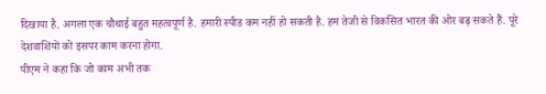दिखाया है. अगला एक चौथाई बहुत महत्वपूर्ण है. हमारी स्पीड कम नहीं हो सकती है. हम तेजी से विकसित भारत की ओर बढ़ सकते हैं. पूरे देशवाशियों को इसपर काम करना होगा.
पीएम ने कहा कि जो काम अभी तक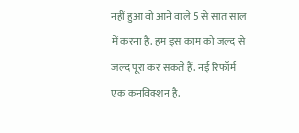नहीं हुआ वो आने वाले 5 से सात साल में करना है. हम इस काम को जल्द से जल्द पूरा कर सकते हैं. नई रिफॉर्म एक कनविक्शन है.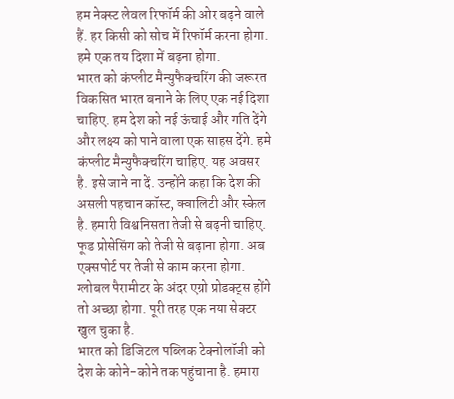हम नेक्स्ट लेवल रिफॉर्म की ओर बढ़ने वाले हैं. हर किसी को सोच में रिफॉर्म करना होगा. हमे एक तय दिशा में बढ़ना होगा.
भारत को कंप्लीट मैन्युफैक्चरिंग की जरूरत
विकसित भारत बनाने के लिए एक नई दिशा चाहिए. हम देश को नई ऊंचाई और गति देंगे और लक्ष्य को पाने वाला एक साहस देंगे. हमे कंप्लीट मैन्युफैक्चरिंग चाहिए. यह अवसर है. इसे जाने ना दें. उन्होंने कहा कि देश की असली पहचान कॉस्ट, क्वालिटी और स्केल है. हमारी विश्वनिसता तेजी से बढ़नी चाहिए.
फूड प्रोसेसिंग को तेजी से बढ़ाना होगा. अब एक्सपोर्ट पर तेजी से काम करना होगा. ग्लोबल पैरामीटर के अंदर एग्रो प्रोडक्ट्स होंगे तो अच्छा होगा. पूरी तरह एक नया सेक्टर खुल चुका है.
भारत को डिजिटल पब्लिक टेक्नोलॉजी को देश के कोने-कोने तक पहुंचाना है. हमारा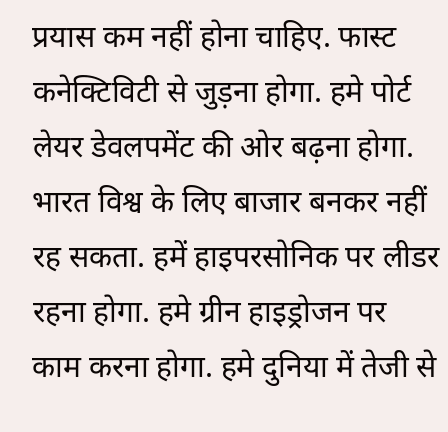प्रयास कम नहीं होना चाहिए. फास्ट कनेक्टिविटी से जुड़ना होगा. हमे पोर्ट लेयर डेवलपमेंट की ओर बढ़ना होगा. भारत विश्व के लिए बाजार बनकर नहीं रह सकता. हमें हाइपरसोनिक पर लीडर रहना होगा. हमे ग्रीन हाइड्रोजन पर काम करना होगा. हमे दुनिया में तेजी से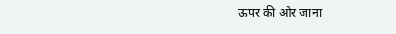ऊपर की ओर जाना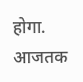होगा.
आजतक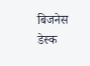बिजनेस डेस्क